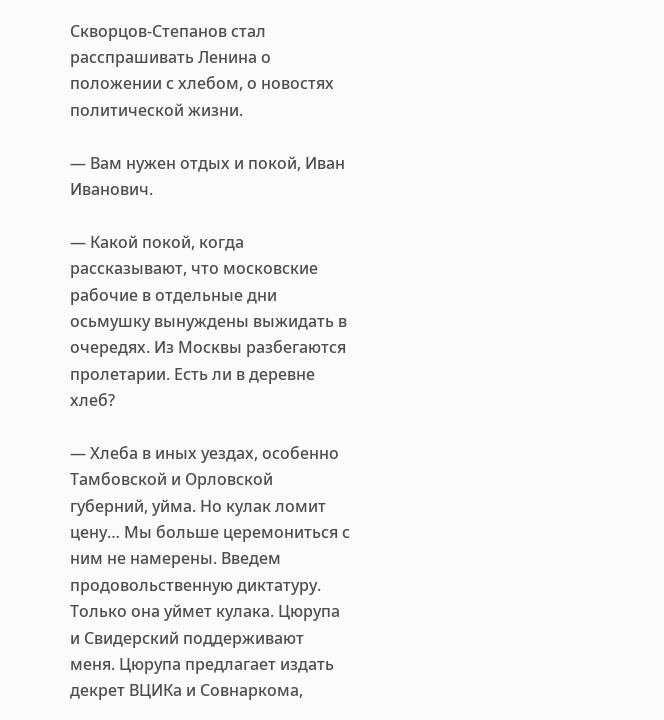Скворцов-Степанов стал расспрашивать Ленина о положении с хлебом, о новостях политической жизни.

— Вам нужен отдых и покой, Иван Иванович.

— Какой покой, когда рассказывают, что московские рабочие в отдельные дни осьмушку вынуждены выжидать в очередях. Из Москвы разбегаются пролетарии. Есть ли в деревне хлеб?

— Хлеба в иных уездах, особенно Тамбовской и Орловской губерний, уйма. Но кулак ломит цену… Мы больше церемониться с ним не намерены. Введем продовольственную диктатуру. Только она уймет кулака. Цюрупа и Свидерский поддерживают меня. Цюрупа предлагает издать декрет ВЦИКа и Совнаркома,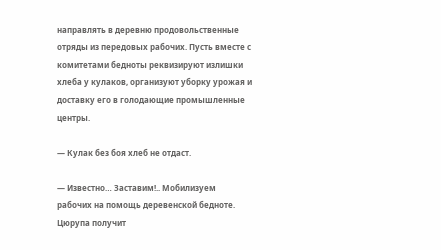направлять в деревню продовольственные отряды из передовых рабочих. Пусть вместе с комитетами бедноты реквизируют излишки хлеба у кулаков, организуют уборку урожая и доставку его в голодающие промышленные центры.

— Кулак без боя хлеб не отдаст.

— Известно… Заставим!.. Мобилизуем рабочих на помощь деревенской бедноте. Цюрупа получит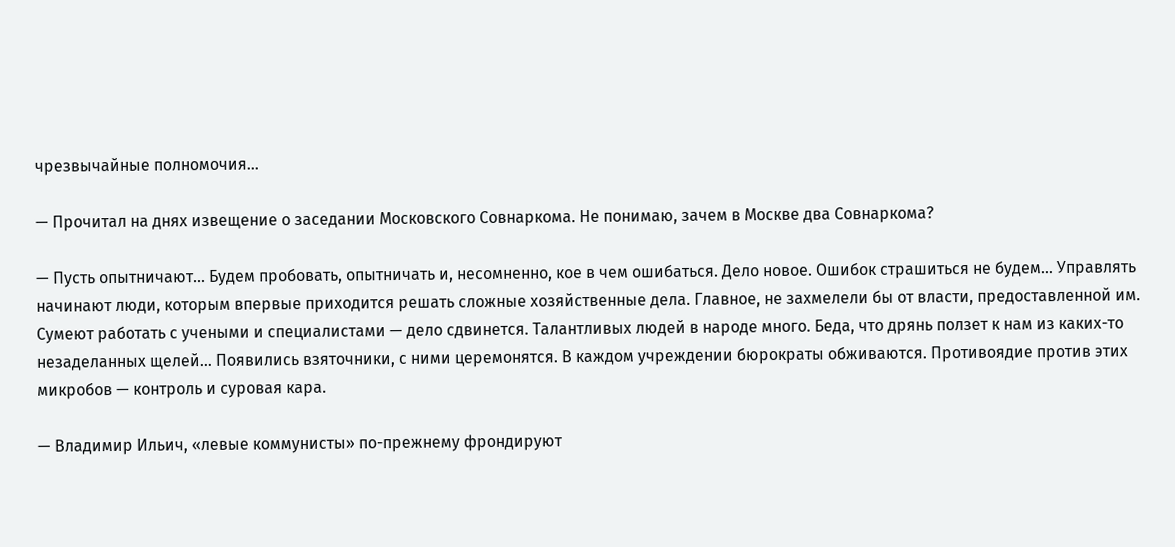чрезвычайные полномочия…

— Прочитал на днях извещение о заседании Московского Совнаркома. Не понимаю, зачем в Москве два Совнаркома?

— Пусть опытничают… Будем пробовать, опытничать и, несомненно, кое в чем ошибаться. Дело новое. Ошибок страшиться не будем… Управлять начинают люди, которым впервые приходится решать сложные хозяйственные дела. Главное, не захмелели бы от власти, предоставленной им. Сумеют работать с учеными и специалистами — дело сдвинется. Талантливых людей в народе много. Беда, что дрянь ползет к нам из каких-то незаделанных щелей… Появились взяточники, с ними церемонятся. В каждом учреждении бюрократы обживаются. Противоядие против этих микробов — контроль и суровая кара.

— Владимир Ильич, «левые коммунисты» по-прежнему фрондируют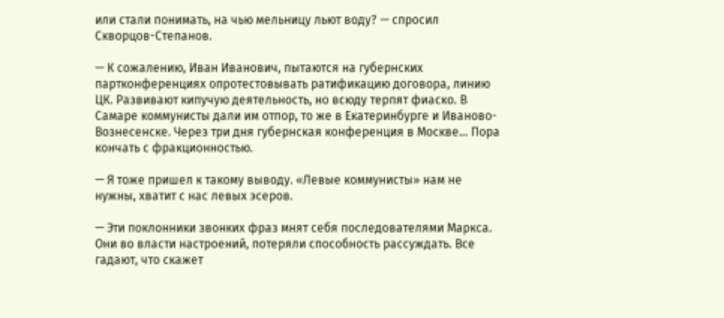или стали понимать, на чью мельницу льют воду? — спросил Скворцов-Степанов.

— К сожалению, Иван Иванович, пытаются на губернских партконференциях опротестовывать ратификацию договора, линию ЦК. Развивают кипучую деятельность, но всюду терпят фиаско. В Самаре коммунисты дали им отпор, то же в Екатеринбурге и Иваново-Вознесенске. Через три дня губернская конференция в Москве… Пора кончать с фракционностью.

— Я тоже пришел к такому выводу. «Левые коммунисты» нам не нужны, хватит с нас левых эсеров.

— Эти поклонники звонких фраз мнят себя последователями Маркса. Они во власти настроений, потеряли способность рассуждать. Все гадают, что скажет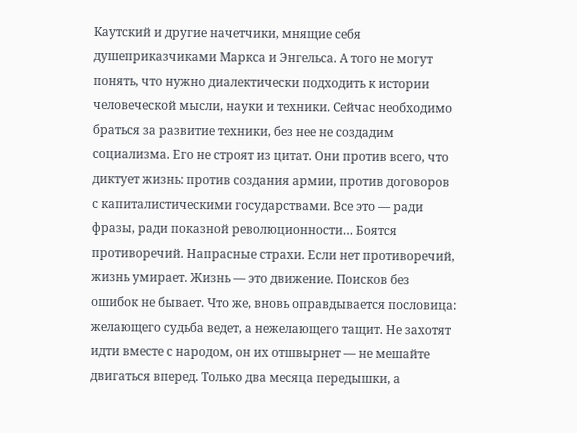Каутский и другие начетчики, мнящие себя душеприказчиками Маркса и Энгельса. А того не могут понять, что нужно диалектически подходить к истории человеческой мысли, науки и техники. Сейчас необходимо браться за развитие техники, без нее не создадим социализма. Его не строят из цитат. Они против всего, что диктует жизнь: против создания армии, против договоров с капиталистическими государствами. Все это — ради фразы, ради показной революционности… Боятся противоречий. Напрасные страхи. Если нет противоречий, жизнь умирает. Жизнь — это движение. Поисков без ошибок не бывает. Что же, вновь оправдывается пословица: желающего судьба ведет, а нежелающего тащит. Не захотят идти вместе с народом, он их отшвырнет — не мешайте двигаться вперед. Только два месяца передышки, а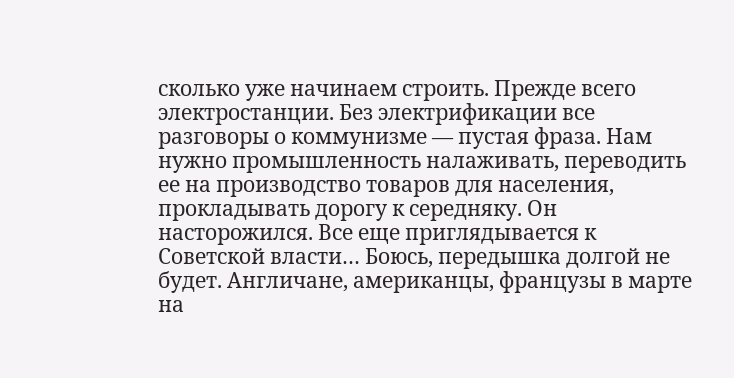сколько уже начинаем строить. Прежде всего электростанции. Без электрификации все разговоры о коммунизме — пустая фраза. Нам нужно промышленность налаживать, переводить ее на производство товаров для населения, прокладывать дорогу к середняку. Он насторожился. Все еще приглядывается к Советской власти… Боюсь, передышка долгой не будет. Англичане, американцы, французы в марте на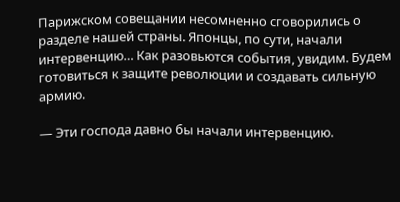Парижском совещании несомненно сговорились о разделе нашей страны. Японцы, по сути, начали интервенцию… Как разовьются события, увидим. Будем готовиться к защите революции и создавать сильную армию.

— Эти господа давно бы начали интервенцию.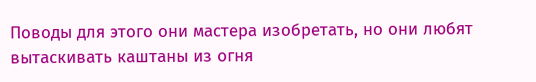Поводы для этого они мастера изобретать, но они любят вытаскивать каштаны из огня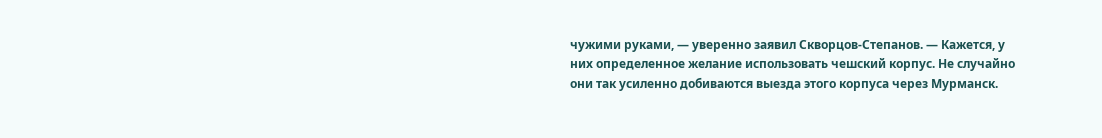чужими руками, — уверенно заявил Скворцов-Степанов. — Кажется, у них определенное желание использовать чешский корпус. Не случайно они так усиленно добиваются выезда этого корпуса через Мурманск.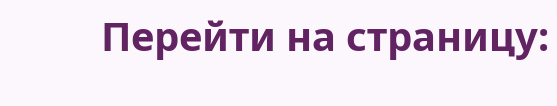Перейти на страницу: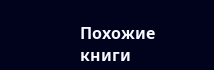Похожие книги